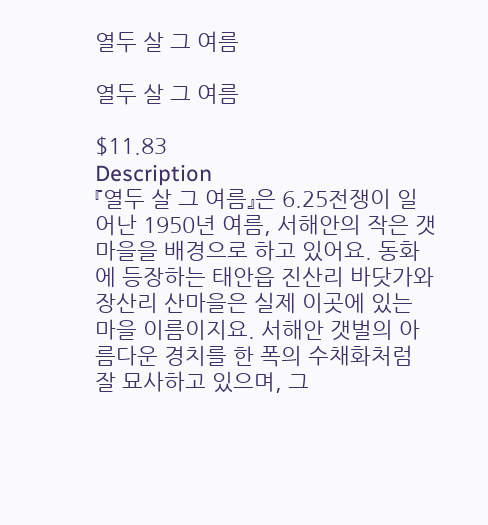열두 살 그 여름

열두 살 그 여름

$11.83
Description
『열두 살 그 여름』은 6.25전쟁이 일어난 1950년 여름, 서해안의 작은 갯마을을 배경으로 하고 있어요. 동화에 등장하는 태안읍 진산리 바닷가와 장산리 산마을은 실제 이곳에 있는 마을 이름이지요. 서해안 갯벌의 아름다운 경치를 한 폭의 수채화처럼 잘 묘사하고 있으며, 그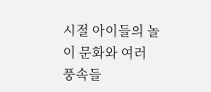시절 아이들의 놀이 문화와 여러 풍속들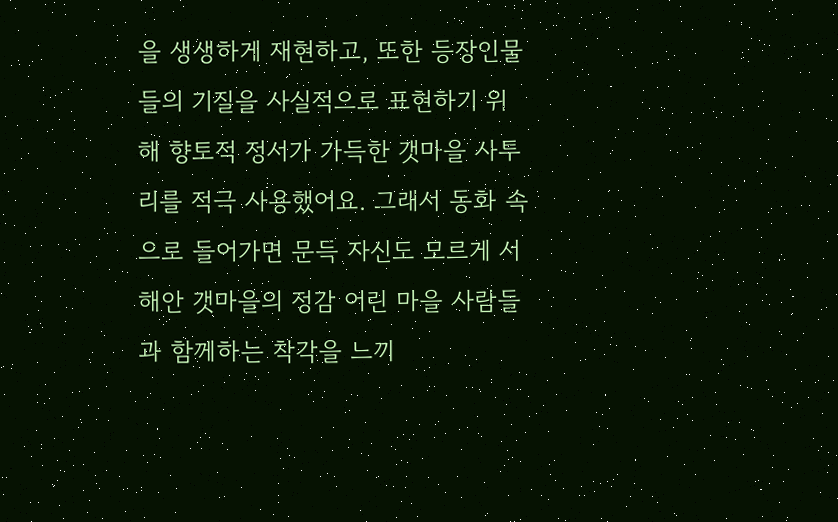을 생생하게 재현하고, 또한 등장인물들의 기질을 사실적으로 표현하기 위해 향토적 정서가 가득한 갯마을 사투리를 적극 사용했어요. 그래서 동화 속으로 들어가면 문득 자신도 모르게 서해안 갯마을의 정감 어린 마을 사람들과 함께하는 착각을 느끼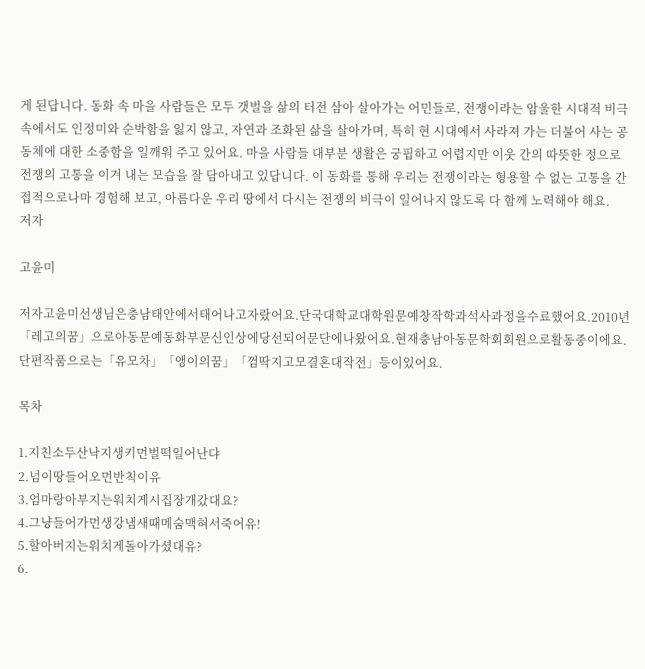게 된답니다. 동화 속 마을 사람들은 모두 갯벌을 삶의 터전 삼아 살아가는 어민들로, 전쟁이라는 암울한 시대적 비극 속에서도 인정미와 순박함을 잃지 않고, 자연과 조화된 삶을 살아가며, 특히 현 시대에서 사라져 가는 더불어 사는 공동체에 대한 소중함을 일깨워 주고 있어요. 마을 사람들 대부분 생활은 궁핍하고 어렵지만 이웃 간의 따뜻한 정으로 전쟁의 고통을 이겨 내는 모습을 잘 담아내고 있답니다. 이 동화를 통해 우리는 전쟁이라는 형용할 수 없는 고통을 간접적으로나마 경험해 보고, 아름다운 우리 땅에서 다시는 전쟁의 비극이 일어나지 않도록 다 함께 노력해야 해요.
저자

고윤미

저자고윤미선생님은충남태안에서태어나고자랐어요.단국대학교대학원문예창작학과석사과정을수료했어요.2010년「레고의꿈」으로아동문예동화부문신인상에당선되어문단에나왔어요.현재충남아동문학회회원으로활동중이에요.
단편작품으로는「유모차」「앵이의꿈」「껌딱지고모결혼대작전」등이있어요.

목차

1.지친소두산낙지생키먼벌떡일어난댜
2.넘이땅들어오먼반칙이유
3.엄마랑아부지는워치게시집장개갔대요?
4.그냥들어가먼생강냄새때메숨맥혀서죽어유!
5.할아버지는워치게돌아가셨대유?
6.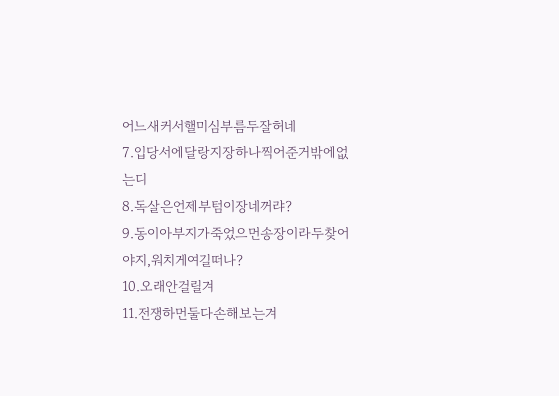어느새커서핼미심부름두잘허네
7.입당서에달랑지장하나찍어준거밖에없는디
8.독살은언제부텀이장네꺼랴?
9.동이아부지가죽었으먼송장이라두찾어야지,워치게여길떠나?
10.오래안걸릴겨
11.전쟁하먼둘다손해보는겨